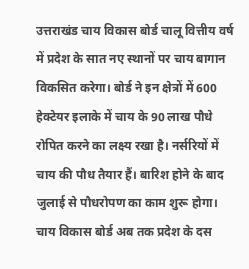उत्तराखंड चाय विकास बोर्ड चालू वित्तीय वर्ष में प्रदेश के सात नए स्थानों पर चाय बागान विकसित करेगा। बोर्ड ने इन क्षेत्रों में 600 हेक्टेयर इलाके में चाय के 90 लाख पौधे रोपित करने का लक्ष्य रखा है। नर्सरियों में चाय की पौध तैयार हैं। बारिश होने के बाद जुलाई से पौधरोपण का काम शुरू होगा।
चाय विकास बोर्ड अब तक प्रदेश के दस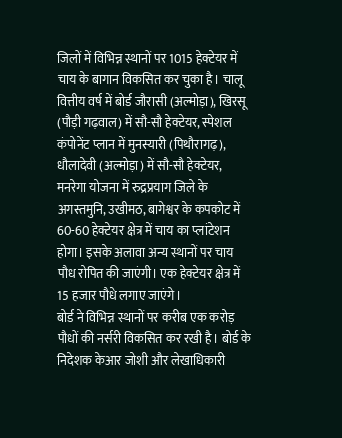जिलों में विभिन्न स्थानों पर 1015 हेक्टेयर में चाय के बागान विकसित कर चुका है। चालू वित्तीय वर्ष में बोर्ड जौरासी (अल्मोड़ा), खिरसू (पौड़ी गढ़वाल) में सौ-सौ हेक्टेयर, स्पेशल कंपोनेंट प्लान में मुनस्यारी (पिथौरागढ़), धौलादेवी (अल्मोड़ा) में सौ-सौ हेक्टेयर, मनरेगा योजना में रुद्रप्रयाग जिले के अगस्तमुनि, उखीमठ, बागेश्वर के कपकोट में 60-60 हेक्टेयर क्षेत्र में चाय का प्लांटेशन होगा। इसके अलावा अन्य स्थानों पर चाय पौध रोपित की जाएंगी। एक हेक्टेयर क्षेत्र में 15 हजार पौधे लगाए जाएंगे।
बोर्ड ने विभिन्न स्थानों पर करीब एक करोड़ पौधों की नर्सरी विकसित कर रखी है। बोर्ड के निदेशक केआर जोशी और लेखाधिकारी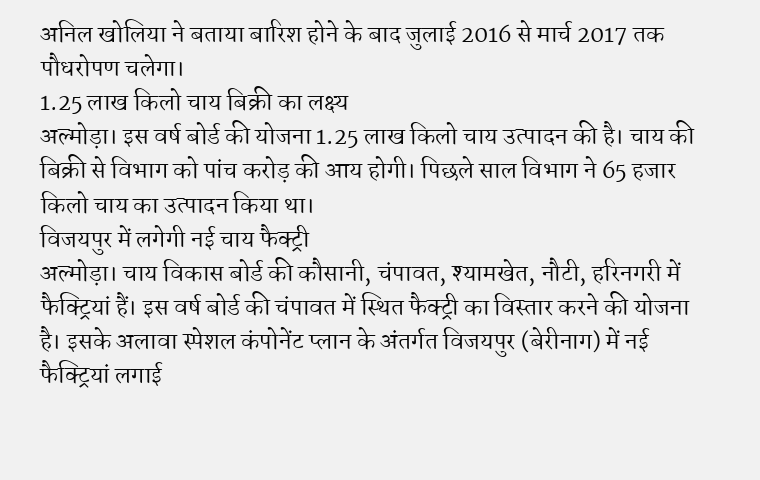अनिल खोलिया ने बताया बारिश होने के बाद जुलाई 2016 से मार्च 2017 तक पौधरोपण चलेगा।
1.25 लाख किलो चाय बिक्री का लक्ष्य
अल्मोड़ा। इस वर्ष बोर्ड की योजना 1.25 लाख किलो चाय उत्पादन की है। चाय की बिक्री से विभाग को पांच करोड़ की आय होगी। पिछले साल विभाग ने 65 हजार किलो चाय का उत्पादन किया था।
विजयपुर में लगेगी नई चाय फैक्ट्री
अल्मोड़ा। चाय विकास बोर्ड की कौसानी, चंपावत, श्यामखेत, नौटी, हरिनगरी में फैक्ट्रियां हैं। इस वर्ष बोर्ड की चंपावत में स्थित फैक्ट्री का विस्तार करने की योजना है। इसके अलावा स्पेशल कंपोनेंट प्लान के अंतर्गत विजयपुर (बेरीनाग) में नई फैक्ट्रियां लगाई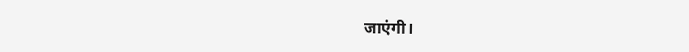जाएंगी।